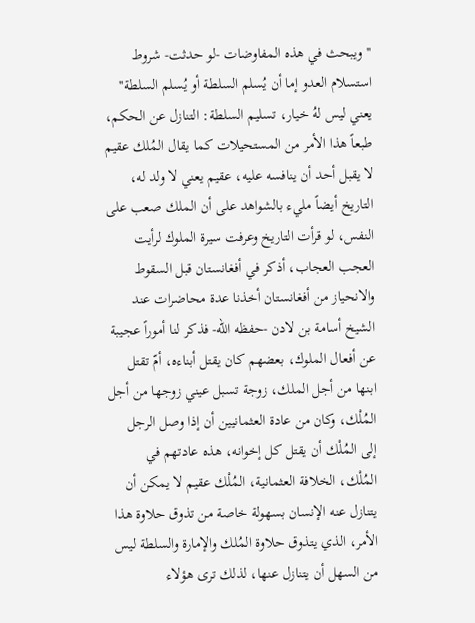''ويبحث في هذه المفاوضات -لو حدثت- شروط استسلام العدو إما أن يُسلم السلطة أو يُسلم السلطة'' يعني ليس لهُ خيار، تسليم السلطة: التنازل عن الحكم، طبعاً هذا الأمر من المستحيلات كما يقال المُلك عقيم لا يقبل أحد أن ينافسه عليه، عقيم يعني لا ولد له، التاريخ أيضاً مليء بالشواهد على أن الملك صعب على النفس، لو قرأت التاريخ وعرفت سيرة الملوك لرأيت العجب العجاب، أذكر في أفغانستان قبل السقوط والانحياز من أفغانستان أخذنا عدة محاضرات عند الشيخ أسامة بن لادن -حفظه الله- فذكر لنا أموراً عجيبة عن أفعال الملوك، بعضهم كان يقتل أبناءه، أمّ تقتل ابنها من أجل الملك، زوجة تسبل عيني زوجها من أجل المُلْك، وكان من عادة العثمانيين أن إذا وصل الرجل إلى المُلْك أن يقتل كل إخوانه، هذه عادتهم في المُلْك، الخلافة العثمانية، المُلْك عقيم لا يمكن أن يتنازل عنه الإنسان بسهولة خاصة من تذوق حلاوة هذا الأمر، الذي يتذوق حلاوة المُلك والإمارة والسلطة ليس من السهل أن يتنازل عنها، لذلك ترى هؤلاء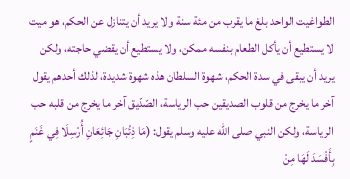الطواغيت الواحد بلغ ما يقرب من مئة سنة ولا يريد أن يتنازل عن الحكم، هو ميت لا يستطيع أن يأكل الطعام بنفسه ممكن، ولا يستطيع أن يقضي حاجته، ولكن يريد أن يبقى في سدة الحكم، شهوة السلطان هذه شهوة شديدة، لذلك أحدهم يقول آخر ما يخرج من قلوب الصديقين حب الرياسة، الصّدّيق آخر ما يخرج من قلبه حب الرياسة، ولكن النبي صلى الله عليه وسلم يقول: (مَا ذِئْبَانِ جَائِعَانِ أُرْسِلَا فِي غَنَمٍ بِأَفْسَدَ لَهَا مِنْ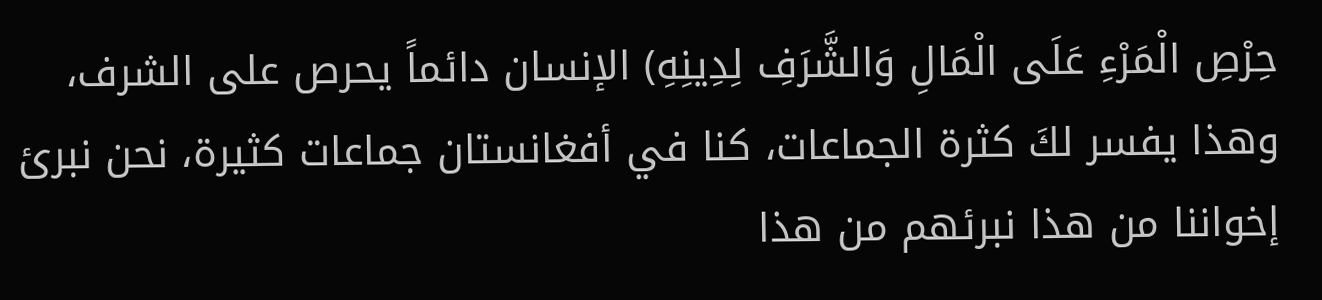حِرْصِ الْمَرْءِ عَلَى الْمَالِ وَالشَّرَفِ لِدِينِهِ) الإنسان دائماً يحرص على الشرف، وهذا يفسر لكَ كثرة الجماعات، كنا في أفغانستان جماعات كثيرة، نحن نبرئ إخواننا من هذا نبرئهم من هذا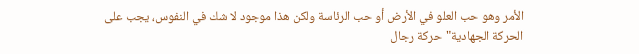الأمر وهو حب العلو في الأرض أو حب الرئاسة ولكن هذا موجود لا شك في النفوس، يجب على الحركة الجهادية"حركة رجال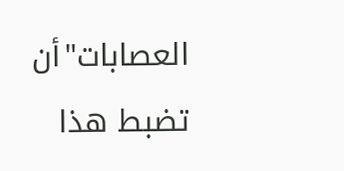العصابات"أن تضبط هذا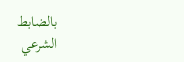بالضابط الشرعي